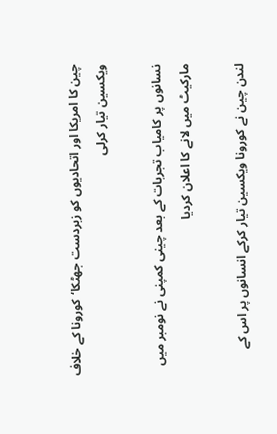چین کا امریکا اور اتحادیوں کو زبردست جھٹکا‘کورونا کے خلاف ویکسین تیار کرلی

نسانوں پر کامیاب تجربات کے بعد چینی کمپنی نے نومبر میں مارکیٹ میں لانے کا اعلان کردیا

لندن چین نے کورونا ویکسین تیار کرکے انسانوں پر اس کے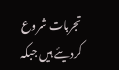تجربات شروع کردیئے ہیں جبکہ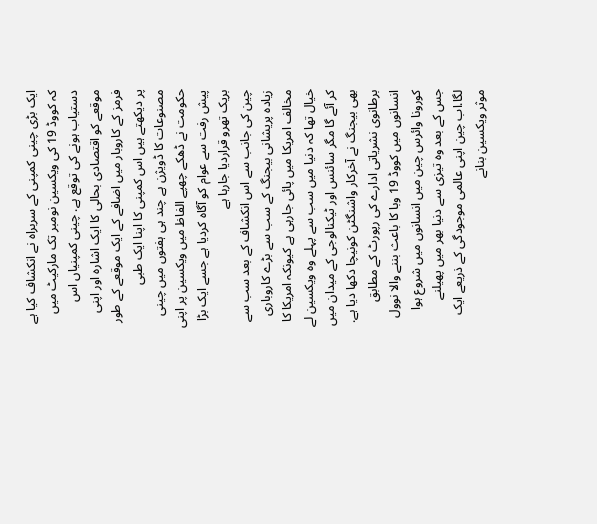ایک بڑی چینی کمپنی کے سربراہ نے انکشاف کیا ہے کہ کووڈ 19 کی ویکسین نومبر تک مارکیٹ میں دستیاب ہونے کی توقع ہے. چینی کمپنیاں اس موقعے کو اقتصادی بحالی کا ایک اشارہ اور اپنی فرمز کے کاروبار میں اضافے کے ایک موقعے کے طور پر دیکھتے ہیں اس کمپنی کا اپنا ایک طبی مصنوعات کا ڈویژن ہے چند ہی ہفتوں میں چینی حکومت نے ڈھکے چھپے الفاظ میں ویکسین پر اپنی پیش رفت سے عوام کو آگاہ کردیا ہے جسے ایک بڑا بریک تھرو قراردیا جارہا ہے
چین کی جانب سے اس انکشاف کے بعد سب سے زیادہ پریشانی بیجنگ کے سب سے بڑے کاروباری مخالف امریکا میں پائی جارہی ہے کیونکہ امریکا کا خیال تھا کہ دنیا میں سب سے پہلے وہ ویکسین لے کر آئے گا مگر سائنس اور ٹیکنالوجی کے میدان میں بھی بیجنگ نے آخرکار واشنگٹن کونیچا دکھا دیا ہے. برطانوی نشریاتی ادارے کی رپورٹ کے مطابق انسانوں میں کووڈ 19 وبا کا باعث بننے والا نوول کورونا وائرس چین میں انسانوں میں شروع ہوا جس کے بعد وہ تیزی سے دنیا بھر میں پھیلنے لگا.اب چین اپنی عالمی موجودگی کے ذریعے ایک موثر ویکسین بنانے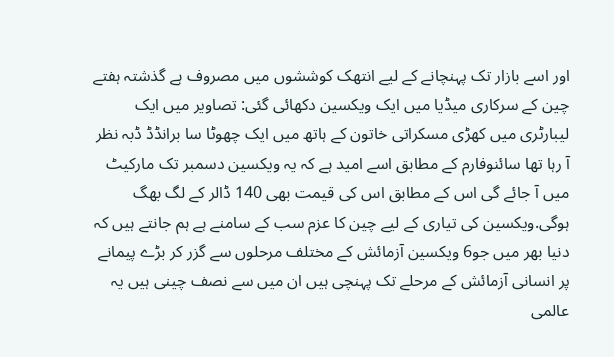اور اسے بازار تک پہنچانے کے لیے انتھک کوششوں میں مصروف ہے گذشتہ ہفتے چین کے سرکاری میڈیا میں ایک ویکسین دکھائی گئی: تصاویر میں ایک لیبارٹری میں کھڑی مسکراتی خاتون کے ہاتھ میں ایک چھوٹا سا برانڈڈ ڈبہ نظر آ رہا تھا سائنوفارم کے مطابق اسے امید ہے کہ یہ ویکسین دسمبر تک مارکیٹ میں آ جائے گی اس کے مطابق اس کی قیمت بھی 140 ڈالر کے لگ بھگ ہوگی.ویکسین کی تیاری کے لیے چین کا عزم سب کے سامنے ہے ہم جانتے ہیں کہ دنیا بھر میں جو6 ویکسین آزمائش کے مختلف مرحلوں سے گزر کر بڑے پیمانے پر انسانی آزمائش کے مرحلے تک پہنچی ہیں ان میں سے نصف چینی ہیں یہ عالمی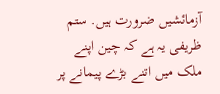آزمائشیں ضرورت ہیں. ستم ظریفی یہ ہے کہ چین اپنے ملک میں اتنے بڑے پیمانے پر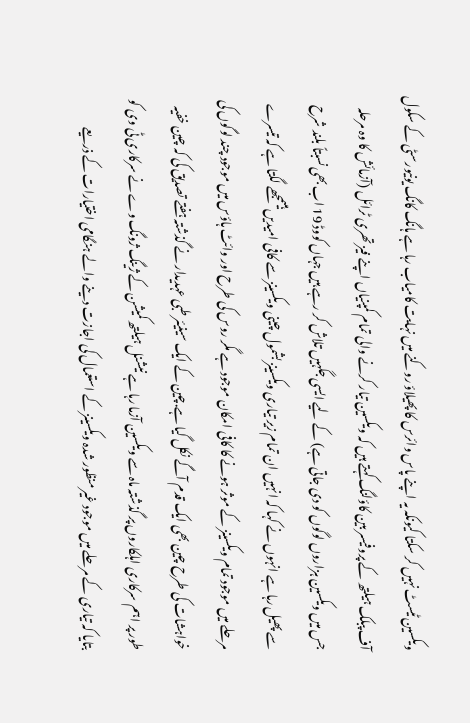ویکسین ٹیسٹ نہیں کر سکتا کیونکہ یہ اپنے پاس وائرس کا پھیلاؤ روکنے میں نہایت کامیاب رہا ہے ہانگ کانگ یونیورسٹی کے سکول آف پبلک ہیلتھ کے پروفیسر بین کاؤلنگ کہتے ہیں کہ ویکسین تیار کرنے والی تمام کمپنیاں اپنے فیز تھری ٹرائل (آزمائش کا وہ مرحلہ جس میں ویکسین ہزاروں لوگوں کو دی جاتی ہے) کے لیے ایسی جگہیں تلاش کر رہے ہیں جہاں کووڈ 19 اب بھی نسبتاً بلند شرح سے پھیل رہا ہے انہوں نے کہا کہ انہیں ان تمام زیر تیاری ویکسینز بشمول چینی ویکسینز سے کافی امیدیں ہیںمجھے لگتا ہے کہ تیسرے مرحلے میں موجود تمام ویکسینز کے موثر ہونے کا کافی امکان موجود ہے مگر روس کی طرح اور وائٹ ہاؤس میں موجود چند لوگوں کی خواہشات کی طرح چین بھی ایک قدم آگے نکل گیا ہے.چین کے ایک سینیئر طبی عہدیدار نے گذشتہ ہفتے تصدیق کی کہ چین خفیہ طور پر اہم سرکاری اہلکاروں پر گذشتہ ماہ سے ویکسین آزما رہا ہے نیشنل ہیلتھ کمیشن کے ژینگ ژونگ وے نے سرکاری ٹی وی کو بتایا کہ تیاری کے مرحلے میں موجود غیر منظور شدہ ویکسینز کے استعمال کی اجازت دینے والے ہنگامی اختیارات کے ذریعے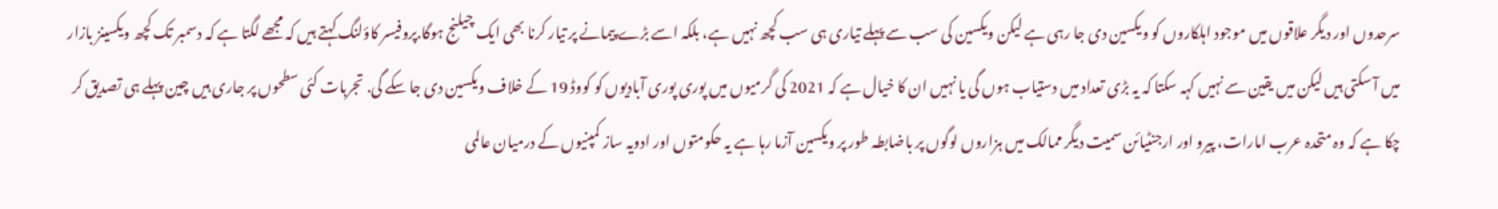سرحدوں اور دیگر علاقوں میں موجود اہلکاروں کو ویکسین دی جا رہی ہے لیکن ویکسین کی سب سے پہلے تیاری ہی سب کچھ نہیں ہے، بلکہ اسے بڑے پیمانے پر تیار کرنا بھی ایک چیلنج ہوگا.پروفیسر کاؤلنگ کہتے ہیں کہ مجھے لگتا ہے کہ دسمبر تک کچھ ویکسینز بازار میں آ سکتی ہیں لیکن میں یقین سے نہیں کہہ سکتا کہ یہ بڑی تعداد میں دستیاب ہوں گی یا نہیں ان کا خیال ہے کہ 2021 کی گرمیوں میں پوری پوری آبادیوں کو کووڈ 19 کے خلاف ویکسین دی جا سکے گی. تجربات کئی سطحوں پر جاری ہیں چین پہلے ہی تصدیق کر چکا ہے کہ وہ متحدہ عرب امارات، پیرو اور ارجنٹیائن سمیت دیگر ممالک میں ہزاروں لوگوں پر باضابطہ طور پر ویکسین آزما رہا ہے یہ حکومتوں اور ادویہ ساز کمپنیوں کے درمیان عالمی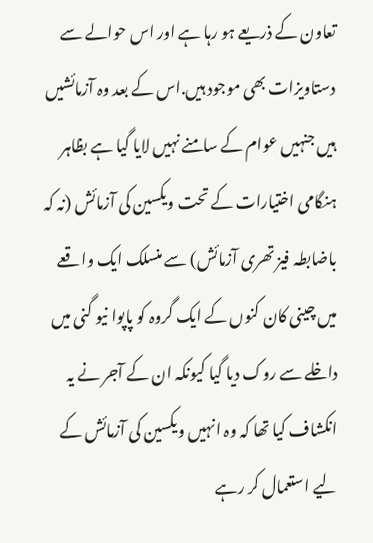تعاون کے ذریعے ہو رہا ہے اور اس حوالے سے دستاویزات بھی موجود ہیں.اس کے بعد وہ آزمائشیں ہیں جنہیں عوام کے سامنے نہیں لایا گیا ہے بظاہر ہنگامی اختیارات کے تحت ویکسین کی آزمائش (نہ کہ باضابطہ فیز تھری آزمائش) سے منسلک ایک واقعے میں چینی کان کنوں کے ایک گروہ کو پاپوا نیو گنی میں داخلے سے روک دیا گیا کیونکہ ان کے آجر نے یہ انکشاف کیا تھا کہ وہ انہیں ویکسین کی آزمائش کے لیے استعمال کر رہے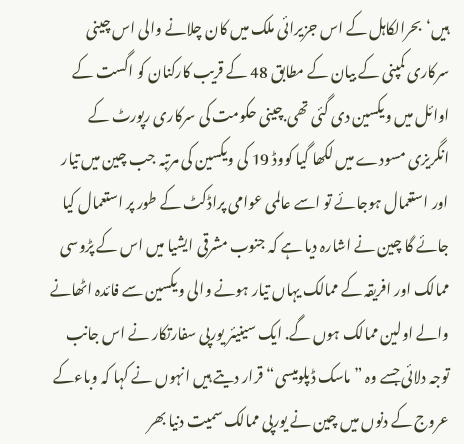ہیں‘بحرالکاہل کے اس جزیرائی ملک میں کان چلانے والی اس چینی سرکاری کمپنی کے بیان کے مطابق 48 کے قریب کارکنان کو اگست کے اوائل میں ویکسین دی گئی تھی.چینی حکومت کی سرکاری رپورٹ کے انگریزی مسودے میں لکھا گیا کووڈ 19 کی ویکسین کی مرتبہ جب چین میں تیار اور استعمال ہوجائے تو اسے عالمی عوامی پراڈکٹ کے طور پر استعمال کیا جائے گا چین نے اشارہ دیا ہے کہ جنوب مشرقی ایشیا میں اس کے پڑوسی ممالک اور افریقہ کے ممالک یہاں تیار ہونے والی ویکسین سے فائدہ اٹھانے والے اولین ممالک ہوں گے. ایک سینیئر یورپی سفارتکار نے اس جانب توجہ دلائی جسے وہ ”ماسک ڈپلومیسی“ قرار دیتے ہیں انہوں نے کہا کہ وباءکے عروج کے دنوں میں چین نے یورپی ممالک سمیت دنیا بھر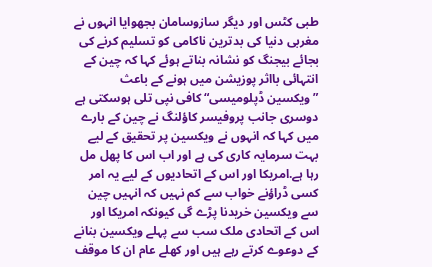طبی کٹس اور دیگر سازوسامان بجھوایا انہوں نے مغربی دنیا کی بدترین ناکامی کو تسلیم کرنے کی بجائے بیجنگ کو نشانہ بناتے ہوئے کہا کہ چین کے انتہائی بااثر پوزیشن میں ہونے کے باعث ”ویکسین ڈپلومیسی“ کافی نپی تلی ہوسکتی ہے دوسری جانب پروفیسر کاؤلنگ نے چین کے بارے میں کہا کہ انہوں نے ویکسین پر تحقیق کے لیے بہت سرمایہ کاری کی ہے اور اب اس کا پھل مل رہا ہے.امریکا اور اس کے اتحادیوں کے لیے یہ امر کسی ڈراؤنے خواب سے کم نہیں کہ انہیں چین سے ویکسین خریدنا پڑے گی کیونکہ امریکا اور اس کے اتحادی ملک سب سے پہلے ویکسین بنانے کے دوعوے کرتے رہے ہیں اور کھلے عام ان کا موقف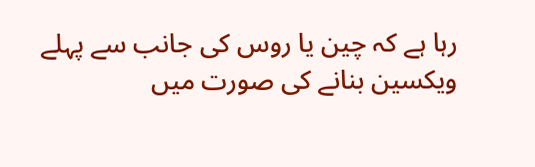رہا ہے کہ چین یا روس کی جانب سے پہلے ویکسین بنانے کی صورت میں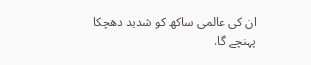ان کی عالمی ساکھ کو شدید دھچکا پہنچے گا.